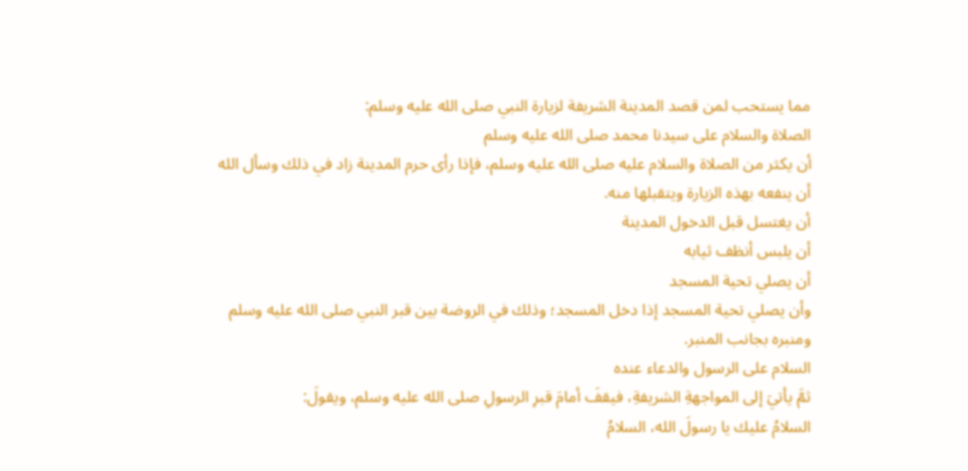مما يستحب لمن قصد المدينة الشريفة لزيارة النبي صلى الله عليه وسلم:
الصلاة والسلام على سيدنا محمد صلى الله عليه وسلم
أن يكثر من الصلاة والسلام عليه صلى الله عليه وسلم، فإذا رأى حرم المدينة زاد في ذلك وسأل الله أن ينفعه بهذه الزيارة ويتقبلها منه.
أن يغتسل قبل الدخول المدينة
أن يلبس أنظف ثيابه
أن يصلي تحية المسجد
وأن يصلي تحية المسجد إذا دخل المسجد؛ وذلك في الروضة بين قبر النبي صلى الله عليه وسلم ومنبره بجانب المنبر.
السلام على الرسول والدعاء عنده
ثمَّ يأتيَ إلى المواجهةِ الشريفةِ، فيقفَ أمامَ قبرِ الرسولِ صلى الله عليه وسلم، ويقولَ:
السلامُ عليك يا رسولَ الله، السلامُ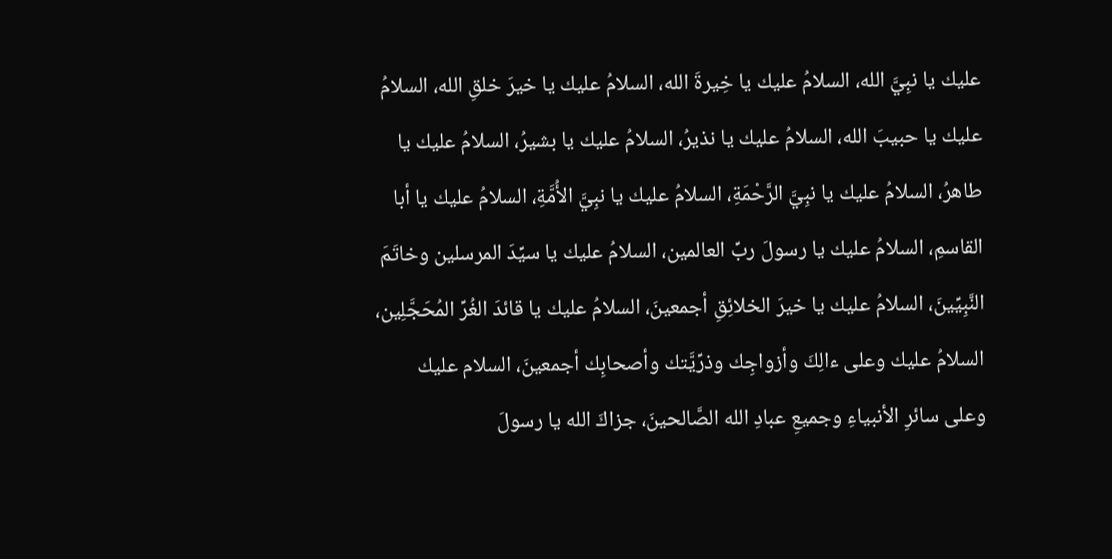عليك يا نبِيَّ الله، السلامُ عليك يا خِيرةَ الله، السلامُ عليك يا خيرَ خلقِ الله، السلامُ عليك يا حبيبَ الله، السلامُ عليك يا نذيرُ، السلامُ عليك يا بشيرُ، السلامُ عليك يا طاهرُ، السلامُ عليك يا نبِيَّ الرَّحْمَةِ، السلامُ عليك يا نبِيَّ الأُمَّةِ، السلامُ عليك يا أبا القاسمِ، السلامُ عليك يا رسولَ ربِّ العالمين، السلامُ عليك يا سيِّدَ المرسلين وخاتَمَ النَّبِيِّينَ، السلامُ عليك يا خيرَ الخلائِقِ أجمعينَ، السلامُ عليك يا قائدَ الغُرِّ المُحَجَّلِين، السلامُ عليك وعلى ءالِكَ وأزواجِك وذرِّيَّتك وأصحابِك أجمعينَ، السلام عليك وعلى سائرِ الأنبياءِ وجميعِ عبادِ الله الصَّالحينَ، جزاكَ الله يا رسولَ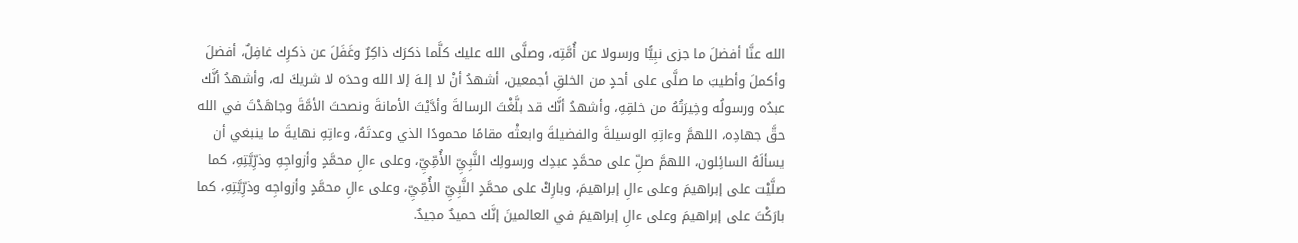الله عنَّا أفضلَ ما جزى نبِيًّا ورسولا عن أُمَّتِه، وصلَّى الله عليك كلَّما ذكرَك ذاكِرٌ وغَفَلَ عن ذكرِك غافِلٌ، أفضلَ وأكملَ وأطيبَ ما صلَّى على أحدٍ من الخلقِ أجمعين، أشهدُ أنْ لا إلـهَ إلا الله وحدَه لا شريكَ له، وأشهدُ أنَّك عبدُه ورسولُه وخِيرَتُهُ من خلقِهِ، وأشهدُ أنَّك قد بلَّغْتَ الرسالةَ وأدَّيْتَ الأمانةَ ونصحتَ الأمَّةَ وجاهَدْتَ في الله حقَّ جهادِه، اللهمَّ وءاتِهِ الوسيلةَ والفضيلةَ وابعثْه مقامًا محمودًا الذي وعدتَهُ، وءاتِهِ نهايةَ ما ينبغي أن يسألَهُ السائِلون، اللهمَّ صلِّ على محمَّدٍ عبدِك ورسولِك النَّبِيِّ الأُمِّيِّ، وعلى ءالِ محمَّدٍ وأزواجِهِ وذرِّيَّتِهِ، كما صلَّيْت على إبراهيمَ وعلى ءالِ إبراهيمَ، وبارِكْ على محمَّدٍ النَّبِيِّ الأُمِّيِّ، وعلى ءالِ محمَّدٍ وأزواجِه وذرِّيَّتِهِ، كما بارَكْتَ على إبراهيمَ وعلى ءالِ إبراهيمَ في العالمينَ إنَّك حميدٌ مجيدٌ.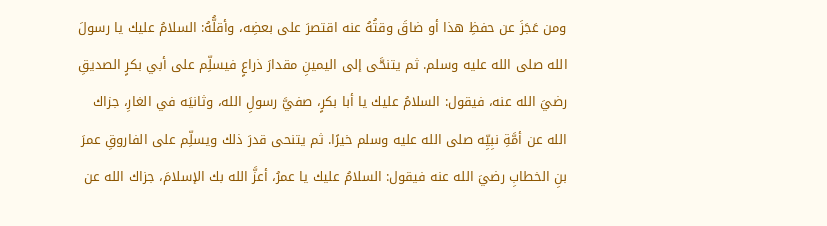ومن عَجَزَ عن حفظِ هذا أو ضاقَ وقتُهُ عنه اقتصرَ على بعضِه، وأقلُّهُ: السلامُ عليك يا رسولَ الله صلى الله عليه وسلم. ثم يتنحَّى إلى اليمينِ مقدارَ ذراعٍ فيسلِّم على أبي بكرٍ الصديقِ رضيَ الله عنه، فيقول: السلامُ عليك يا أبا بكرٍ، صفيَّ رسولِ الله، وثانيَه في الغارِ، جزاك الله عن أمَّةِ نبِيِّه صلى الله عليه وسلم خيرًا. ثم يتنحى قدرَ ذلك ويسلِّم على الفاروقِ عمرَ بنِ الخطابِ رضيَ الله عنه فيقول: السلامُ عليك يا عمرُ، أعزَّ الله بك الإسلامَ، جزاك الله عن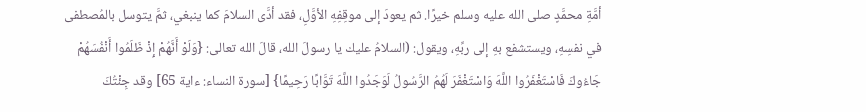أمَّةِ محمَّدٍ صلى الله عليه وسلم خيرًا. ثم يعودَ إلى موقِفِهِ الأوَّلِ، فقد أدَّى السلامَ كما ينبغي، ثمَّ يتوسل بالمُصطفى في نفسِهِ، ويستشفع بهِ إلى ربِّهِ، ويقول: (السلامُ عليك يا رسولَ الله، قالَ الله تعالى: {وَلَوْ أَنَّهُمْ إِذْ ظَلَمُوا أَنْفُسَهُمْ جَاءُوكَ فَاسْتَغْفَرُوا اللَّهَ وَاسْتَغْفَرَ لَهُمُ الرَّسُولُ لَوَجَدُوا اللَّهَ تَوَّابًا رَحِيمًا} [سورة النساء: ءاية 65] وقد جِئْتُكَ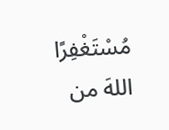مُسْتَغْفِرًا اللهَ من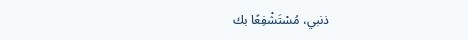ذنبي، مُسْتَشْفِعًا بك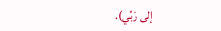إلى رَبِّي).